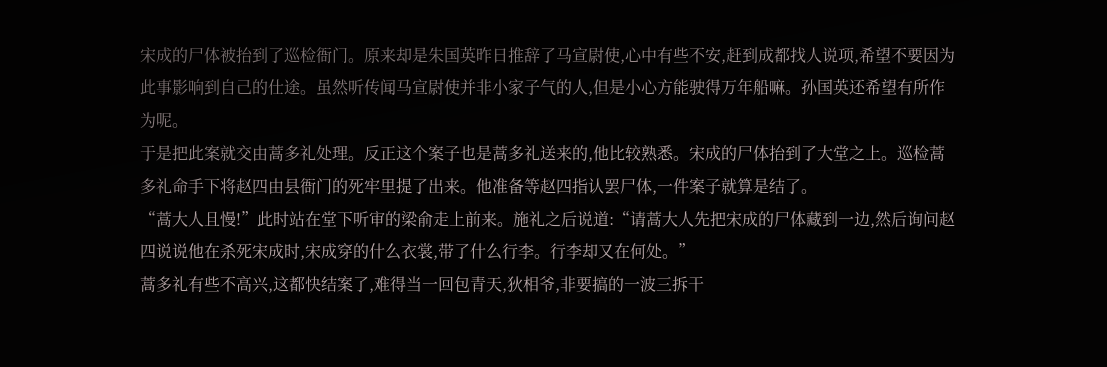宋成的尸体被抬到了巡检衙门。原来却是朱国英昨日推辞了马宣尉使,心中有些不安,赶到成都找人说项,希望不要因为此事影响到自己的仕途。虽然听传闻马宣尉使并非小家子气的人,但是小心方能驶得万年船嘛。孙国英还希望有所作为呢。
于是把此案就交由蒿多礼处理。反正这个案子也是蒿多礼送来的,他比较熟悉。宋成的尸体抬到了大堂之上。巡检蒿多礼命手下将赵四由县衙门的死牢里提了出来。他准备等赵四指认罢尸体,一件案子就算是结了。
“蒿大人且慢!”此时站在堂下听审的梁俞走上前来。施礼之后说道:“请蒿大人先把宋成的尸体藏到一边,然后询问赵四说说他在杀死宋成时,宋成穿的什么衣裳,带了什么行李。行李却又在何处。”
蒿多礼有些不高兴,这都快结案了,难得当一回包青天,狄相爷,非要搞的一波三拆干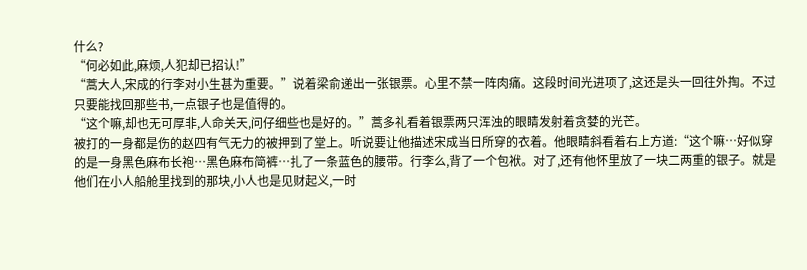什么?
“何必如此,麻烦,人犯却已招认!”
“蒿大人,宋成的行李对小生甚为重要。”说着梁俞递出一张银票。心里不禁一阵肉痛。这段时间光进项了,这还是头一回往外掏。不过只要能找回那些书,一点银子也是值得的。
“这个嘛,却也无可厚非,人命关天,问仔细些也是好的。”蒿多礼看着银票两只浑浊的眼睛发射着贪婪的光芒。
被打的一身都是伤的赵四有气无力的被押到了堂上。听说要让他描述宋成当日所穿的衣着。他眼睛斜看着右上方道:“这个嘛…好似穿的是一身黑色麻布长袍…黑色麻布简裤…扎了一条蓝色的腰带。行李么,背了一个包袱。对了,还有他怀里放了一块二两重的银子。就是他们在小人船舱里找到的那块,小人也是见财起义,一时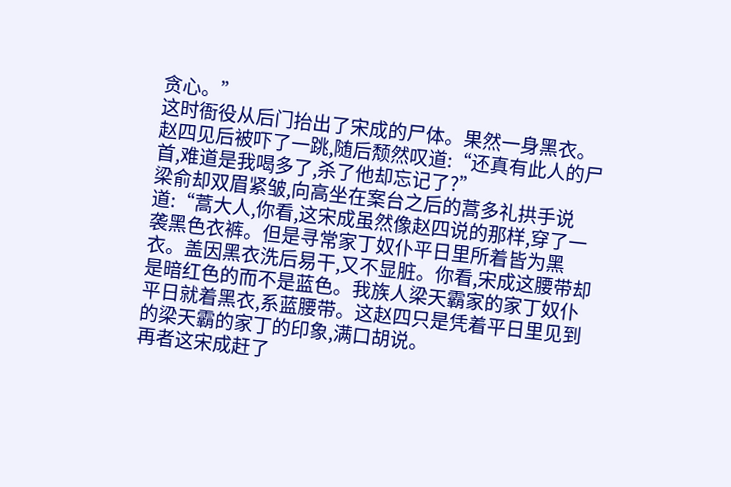贪心。”
这时衙役从后门抬出了宋成的尸体。果然一身黑衣。赵四见后被吓了一跳,随后颓然叹道:“还真有此人的尸首,难道是我喝多了,杀了他却忘记了?”
梁俞却双眉紧皱,向高坐在案台之后的蒿多礼拱手说道:“蒿大人,你看,这宋成虽然像赵四说的那样,穿了一袭黑色衣裤。但是寻常家丁奴仆平日里所着皆为黑衣。盖因黑衣洗后易干,又不显脏。你看,宋成这腰带却是暗红色的而不是蓝色。我族人梁天霸家的家丁奴仆平日就着黑衣,系蓝腰带。这赵四只是凭着平日里见到的梁天霸的家丁的印象,满口胡说。
再者这宋成赶了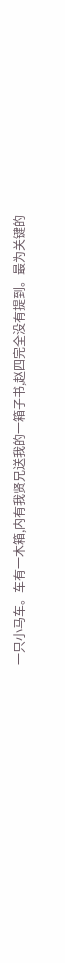一只小马车。车有一木箱,内有我贤兄送我的一箱子书,赵四完全没有提到。最为关键的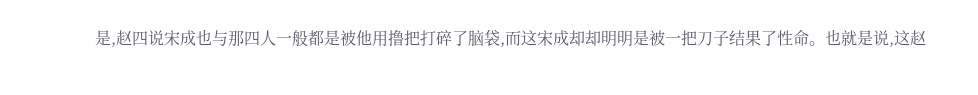是,赵四说宋成也与那四人一般都是被他用撸把打碎了脑袋,而这宋成却却明明是被一把刀子结果了性命。也就是说,这赵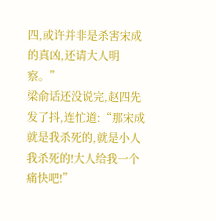四,或许并非是杀害宋成的真凶,还请大人明察。”
梁俞话还没说完,赵四先发了抖,连忙道:“那宋成就是我杀死的,就是小人我杀死的!大人给我一个痛快吧!”